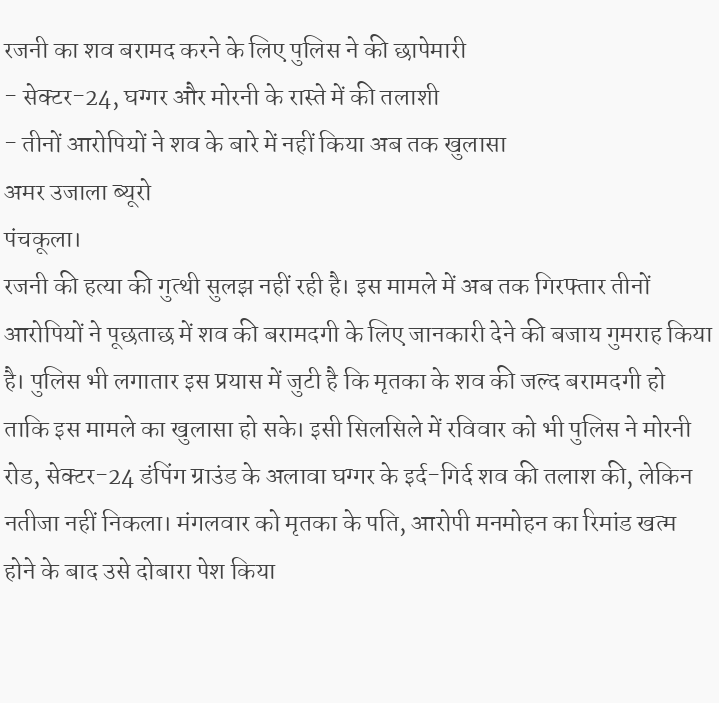रजनी का शव बरामद करने के लिए पुलिस ने की छापेमारी
- सेक्टर-24, घग्गर और मोरनी के रास्ते में की तलाशी
- तीनों आरोपियों ने शव के बारे में नहीं किया अब तक खुलासा
अमर उजाला ब्यूरो
पंचकूला।
रजनी की हत्या की गुत्थी सुलझ नहीं रही है। इस मामले में अब तक गिरफ्तार तीनों आरोपियों ने पूछताछ में शव की बरामदगी के लिए जानकारी देने की बजाय गुमराह किया है। पुलिस भी लगातार इस प्रयास में जुटी है कि मृतका के शव की जल्द बरामदगी हो ताकि इस मामले का खुलासा हो सके। इसी सिलसिले में रविवार को भी पुलिस ने मोरनी रोड, सेक्टर-24 डंपिंग ग्राउंड के अलावा घग्गर के इर्द-गिर्द शव की तलाश की, लेकिन नतीजा नहीं निकला। मंगलवार को मृतका के पति, आरोपी मनमोहन का रिमांड खत्म होने के बाद उसे दोबारा पेश किया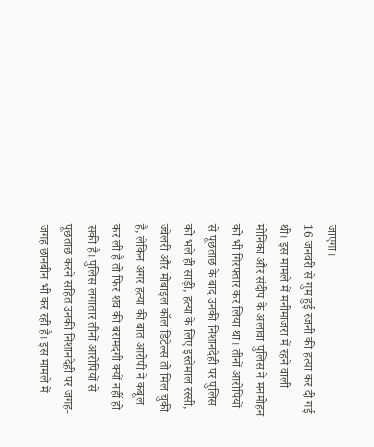जाएगा।
16 जनवरी से गुम हुई रजनी की हत्या कर दी गई थी। इस मामले में मनीमाजरा में रहने वाली मोनिका और संदीप के अलावा पुलिस ने मनमोहन को भी गिरफ्तार कर लिया था। तीनों आरोपियों से पूछताछ के बाद उनकी निशानदेही पर पुलिस को भले ही साड़ी, हत्या के लिए इस्तेमाल रस्सी, ज्वेलरी और मोबाइल कॉल डिटेल्स तो मिल चुकी है, लेकिन अगर हत्या की बात आरोपी ने कबूल कर ली है तो फिर शव की बरामदगी क्यों नहीं हो सकी है। पुलिस लगातार तीनों आरोपियों से पूछताछ करने सहित उनकी निशानदेही पर जगह-जगह छानबीन भी कर रही है। इस मामले में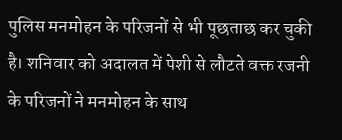पुलिस मनमोहन के परिजनों से भी पूछताछ कर चुकी है। शनिवार को अदालत में पेशी से लौटते वक्त रजनी के परिजनों ने मनमोहन के साथ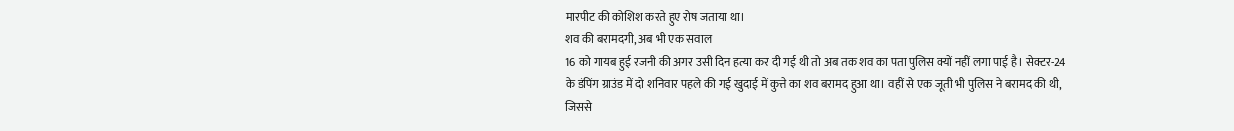मारपीट की कोशिश करते हुए रोष जताया था।
शव की बरामदगी, अब भी एक सवाल
16 को गायब हुई रजनी की अगर उसी दिन हत्या कर दी गई थी तो अब तक शव का पता पुलिस क्यों नहीं लगा पाई है। सेक्टर-24 के डंपिंग ग्राउंड में दो शनिवार पहले की गई खुदाई में कुत्ते का शव बरामद हुआ था। वहीं से एक जूती भी पुलिस ने बरामद की थी, जिससे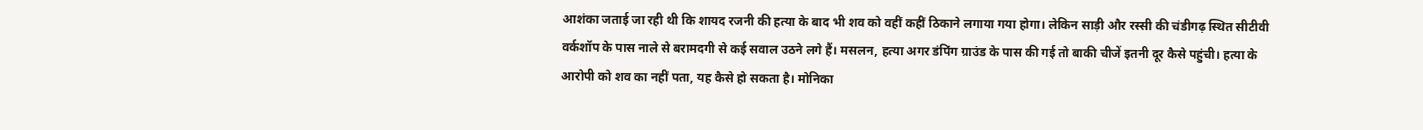आशंका जताई जा रही थी कि शायद रजनी की हत्या के बाद भी शव को वहीं कहीं ठिकाने लगाया गया होगा। लेकिन साड़ी और रस्सी की चंडीगढ़ स्थित सीटीवी वर्कशॉप के पास नाले से बरामदगी से कई सवाल उठने लगे हैं। मसलन, हत्या अगर डंपिंग ग्राउंड के पास की गई तो बाकी चीजें इतनी दूर कैसे पहुंची। हत्या के आरोपी को शव का नहीं पता, यह कैसे हो सकता है। मोनिका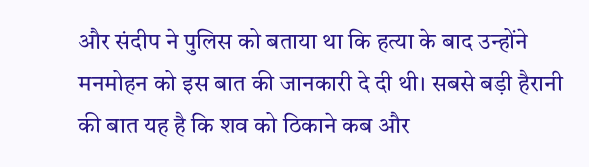और संदीप ने पुलिस को बताया था कि हत्या के बाद उन्होंने मनमोहन को इस बात की जानकारी दे दी थी। सबसे बड़ी हैरानी की बात यह है कि शव को ठिकाने कब और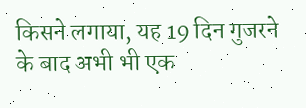किसने लगाया, यह 19 दिन गुजरने के बाद अभी भी एक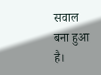सवाल बना हुआ है।